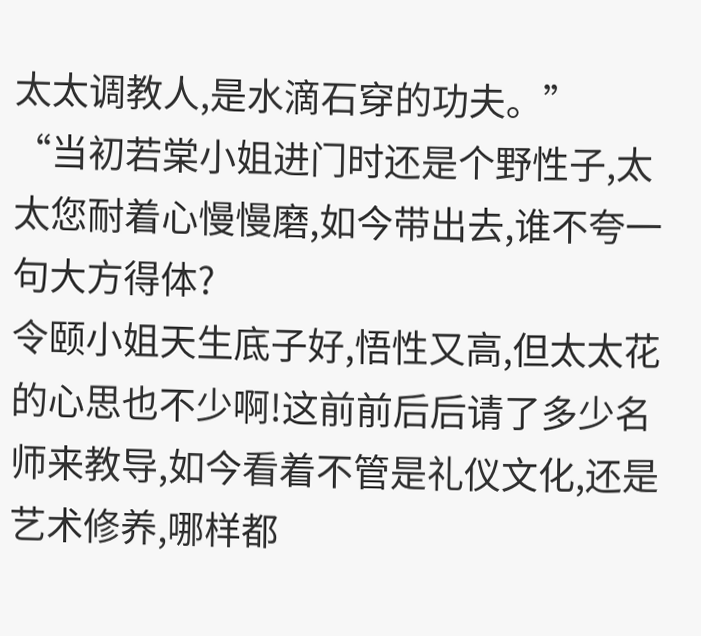太太调教人,是水滴石穿的功夫。”
“当初若棠小姐进门时还是个野性子,太太您耐着心慢慢磨,如今带出去,谁不夸一句大方得体?
令颐小姐天生底子好,悟性又高,但太太花的心思也不少啊!这前前后后请了多少名师来教导,如今看着不管是礼仪文化,还是艺术修养,哪样都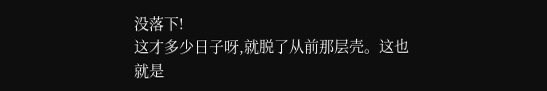没落下!
这才多少日子呀,就脱了从前那层壳。这也就是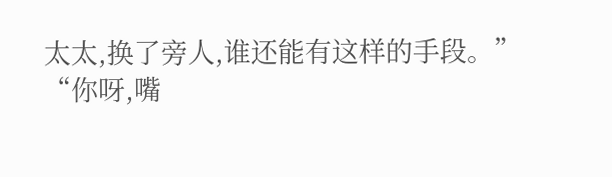太太,换了旁人,谁还能有这样的手段。”
“你呀,嘴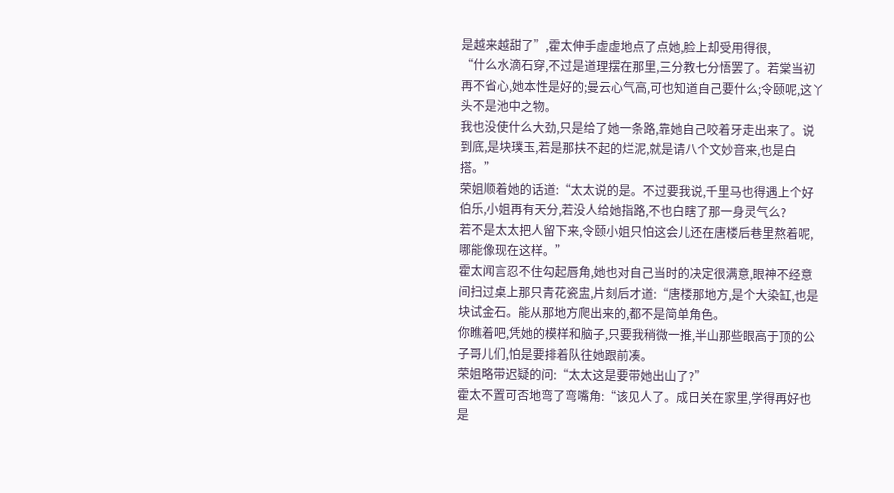是越来越甜了”,霍太伸手虚虚地点了点她,脸上却受用得很,
“什么水滴石穿,不过是道理摆在那里,三分教七分悟罢了。若棠当初再不省心,她本性是好的;曼云心气高,可也知道自己要什么;令颐呢,这丫头不是池中之物。
我也没使什么大劲,只是给了她一条路,靠她自己咬着牙走出来了。说到底,是块璞玉,若是那扶不起的烂泥,就是请八个文妙音来,也是白搭。”
荣姐顺着她的话道:“太太说的是。不过要我说,千里马也得遇上个好伯乐,小姐再有天分,若没人给她指路,不也白瞎了那一身灵气么?
若不是太太把人留下来,令颐小姐只怕这会儿还在唐楼后巷里熬着呢,哪能像现在这样。”
霍太闻言忍不住勾起唇角,她也对自己当时的决定很满意,眼神不经意间扫过桌上那只青花瓷盅,片刻后才道:“唐楼那地方,是个大染缸,也是块试金石。能从那地方爬出来的,都不是简单角色。
你瞧着吧,凭她的模样和脑子,只要我稍微一推,半山那些眼高于顶的公子哥儿们,怕是要排着队往她跟前凑。
荣姐略带迟疑的问:“太太这是要带她出山了?”
霍太不置可否地弯了弯嘴角:“该见人了。成日关在家里,学得再好也是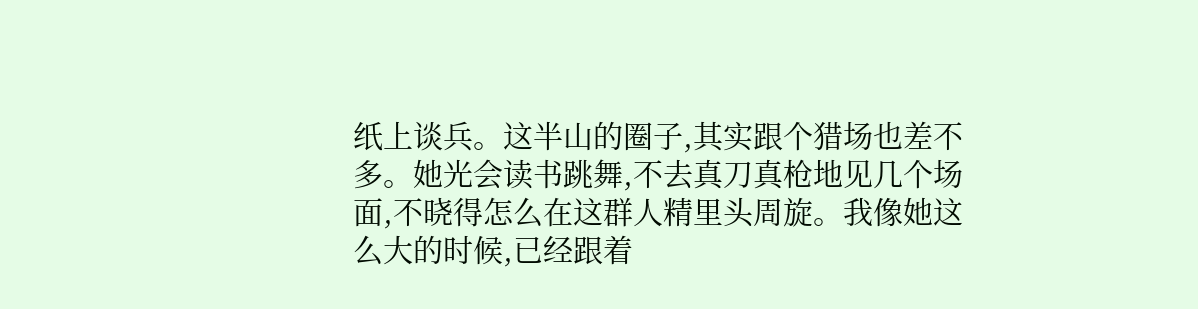纸上谈兵。这半山的圈子,其实跟个猎场也差不多。她光会读书跳舞,不去真刀真枪地见几个场面,不晓得怎么在这群人精里头周旋。我像她这么大的时候,已经跟着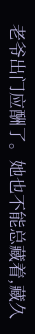老爷出门应酬了。她也不能总藏着,藏久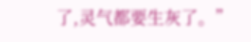了,灵气都要生灰了。”